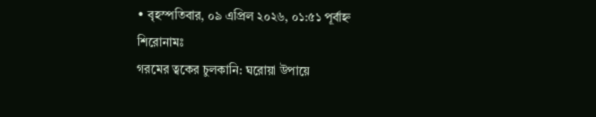• বৃহস্পতিবার, ০৯ এপ্রিল ২০২৬, ০১:৫১ পূর্বাহ্ন
শিরোনামঃ
গরমের ত্বকের চুলকানি: ঘরোয়া উপায়ে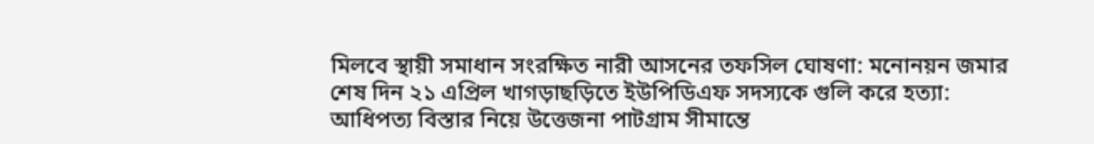মিলবে স্থায়ী সমাধান সংরক্ষিত নারী আসনের তফসিল ঘোষণা: মনোনয়ন জমার শেষ দিন ২১ এপ্রিল খাগড়াছড়িতে ইউপিডিএফ সদস্যকে গুলি করে হত্যা: আধিপত্য বিস্তার নিয়ে উত্তেজনা পাটগ্রাম সীমান্তে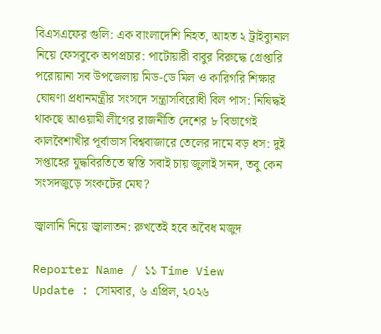বিএসএফের গুলি: এক বাংলাদেশি নিহত, আহত ২ ট্রাইব্যুনাল নিয়ে ফেসবুকে অপপ্রচার: পাটোয়ারী বাবুর বিরুদ্ধে গ্রেপ্তারি পরোয়ানা সব উপজেলায় মিড-ডে মিল ও কারিগরি শিক্ষার ঘোষণা প্রধানমন্ত্রীর সংসদে সন্ত্রাসবিরোধী বিল পাস: নিষিদ্ধই থাকছে আওয়ামী লীগের রাজনীতি দেশের ৮ বিভাগেই কালবৈশাখীর পূর্বাভাস বিশ্ববাজারে তেলের দামে বড় ধস: দুই সপ্তাহের যুদ্ধবিরতিতে স্বস্তি সবাই চায় জুলাই সনদ, তবু কেন সংসদজুড়ে সংকটের মেঘ?

জ্বালানি নিয়ে জ্বালাতন: রুখতেই হবে অবৈধ মজুদ

Reporter Name / ১১ Time View
Update : সোমবার, ৬ এপ্রিল, ২০২৬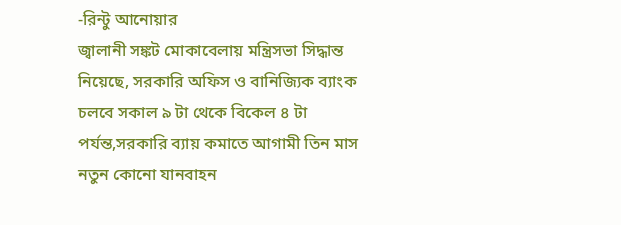-রিন্টু আনোয়ার
জ্বালানী সঙ্কট মোকাবেলায় মন্ত্রিসভা সিদ্ধান্ত নিয়েছে, সরকারি অফিস ও বানিজ্যিক ব‍্যাংক চলবে সকাল ৯ টা থেকে বিকেল ৪ টা পর্যন্ত,সরকারি ব্যায় কমাতে আগামী তিন মাস নতুন কোনো যানবাহন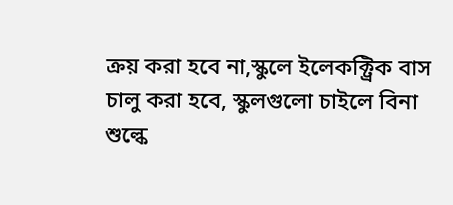ক্রয় করা হবে না,স্কুলে ইলেকক্ট্রিক বাস চালু করা হবে, স্কুলগুলো চাইলে বিনা শুল্কে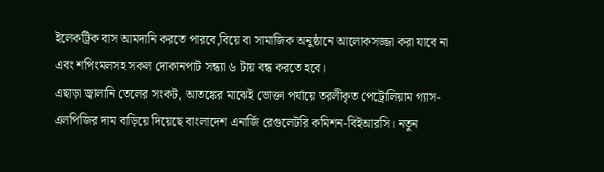ইলেকট্রিক বাস আমদানি করতে পারবে,বিয়ে বা সামাজিক অনুষ্ঠানে আলোকসজ্জা করা যাবে না এবং শপিংমলসহ সকল দোকানপাট সন্ধ্যা ৬ টায় বন্ধ করতে হবে।
এছাড়া জ্বালানি তেলের সংকট, আতঙ্কের মাঝেই ভোক্তা পর্যায়ে তরলীকৃত পেট্রোলিয়াম গ্যাস-এলপিজির দাম বাড়িয়ে দিয়েছে বাংলাদেশ এনার্জি রেগুলেটরি কমিশন-বিইআরসি। নতুন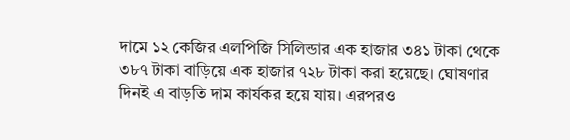দামে ১২ কেজির এলপিজি সিলিন্ডার এক হাজার ৩৪১ টাকা থেকে ৩৮৭ টাকা বাড়িয়ে এক হাজার ৭২৮ টাকা করা হয়েছে। ঘোষণার দিনই এ বাড়তি দাম কার্যকর হয়ে যায়। এরপরও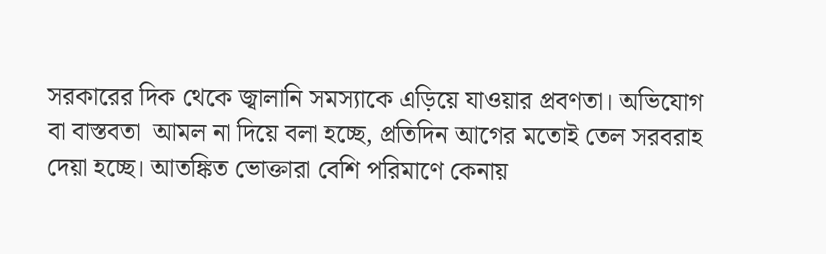সরকারের দিক থেকে জ্বালানি সমস্যাকে এড়িয়ে যাওয়ার প্রবণতা। অভিযোগ বা বাস্তবতা  আমল না দিয়ে বলা হচ্ছে, প্রতিদিন আগের মতোই তেল সরবরাহ দেয়া হচ্ছে। আতঙ্কিত ভোক্তারা বেশি পরিমাণে কেনায়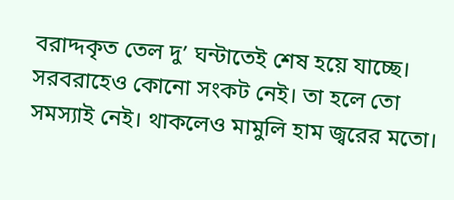বরাদ্দকৃত তেল দু’ ঘন্টাতেই শেষ হয়ে যাচ্ছে। সরবরাহেও কোনো সংকট নেই। তা হলে তো সমস্যাই নেই। থাকলেও মামুলি হাম জ্বরের মতো।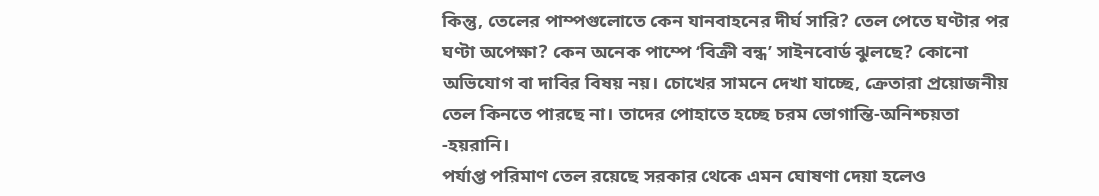কিন্তু, তেলের পাম্পগুলোতে কেন যানবাহনের দীর্ঘ সারি? তেল পেতে ঘণ্টার পর ঘণ্টা অপেক্ষা? কেন অনেক পাম্পে ‘বিক্রী বন্ধ’ সাইনবোর্ড ঝুলছে? কোনো অভিযোগ বা দাবির বিষয় নয়। চোখের সামনে দেখা যাচ্ছে, ক্রেতারা প্রয়োজনীয় তেল কিনতে পারছে না। তাদের পোহাতে হচ্ছে চরম ভোগান্তি-অনিশ্চয়তা -হয়রানি।
পর্যাপ্ত পরিমাণ তেল রয়েছে সরকার থেকে এমন ঘোষণা দেয়া হলেও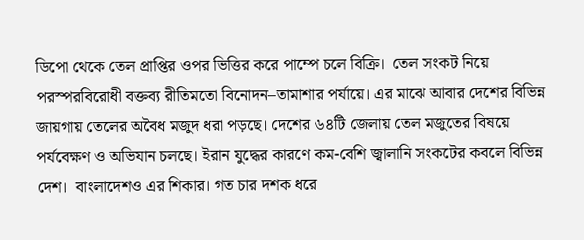ডিপো থেকে তেল প্রাপ্তির ওপর ভিত্তির করে পাম্পে চলে বিক্রি।  তেল সংকট নিয়ে পরস্পরবিরোধী বক্তব্য রীতিমতো বিনোদন–তামাশার পর্যায়ে। এর মাঝে আবার দেশের বিভিন্ন জায়গায় তেলের অবৈধ মজুদ ধরা পড়ছে। দেশের ৬৪টি জেলায় তেল মজুতের বিষয়ে পর্যবেক্ষণ ও অভিযান চলছে। ইরান যুদ্ধের কারণে কম-বেশি জ্বালানি সংকটের কবলে বিভিন্ন দেশ।  বাংলাদেশও এর শিকার। গত চার দশক ধরে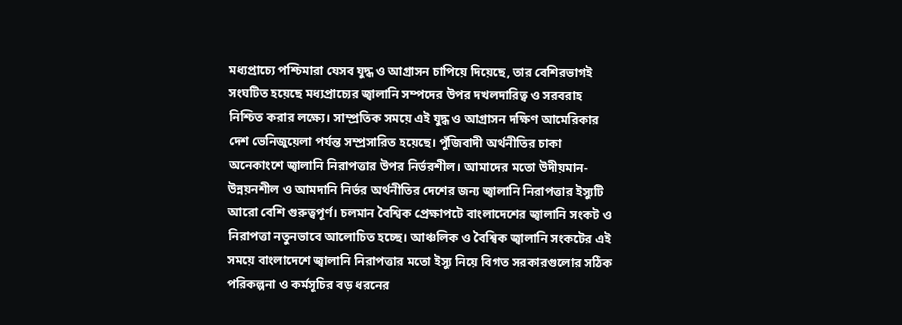মধ্যপ্রাচ্যে পশ্চিমারা যেসব যুদ্ধ ও আগ্রাসন চাপিয়ে দিয়েছে, তার বেশিরভাগই সংঘটিত হয়েছে মধ্যপ্রাচ্যের জ্বালানি সম্পদের উপর দখলদারিত্ব ও সরবরাহ নিশ্চিত করার লক্ষ্যে। সাম্প্রতিক সময়ে এই যুদ্ধ ও আগ্রাসন দক্ষিণ আমেরিকার দেশ ভেনিজুয়েলা পর্যন্ত সম্প্রসারিত হয়েছে। পুঁজিবাদী অর্থনীতির চাকা অনেকাংশে জ্বালানি নিরাপত্তার উপর নির্ভরশীল। আমাদের মতো উদীয়মান-উন্নয়নশীল ও আমদানি নির্ভর অর্থনীতির দেশের জন্য জ্বালানি নিরাপত্তার ইস্যুটি আরো বেশি গুরুত্বপূর্ণ। চলমান বৈশ্বিক প্রেক্ষাপটে বাংলাদেশের জ্বালানি সংকট ও নিরাপত্তা নতুনভাবে আলোচিত হচ্ছে। আঞ্চলিক ও বৈশ্বিক জ্বালানি সংকটের এই সময়ে বাংলাদেশে জ্বালানি নিরাপত্তার মতো ইস্যু নিয়ে বিগত সরকারগুলোর সঠিক পরিকল্পনা ও কর্মসূচির বড় ধরনের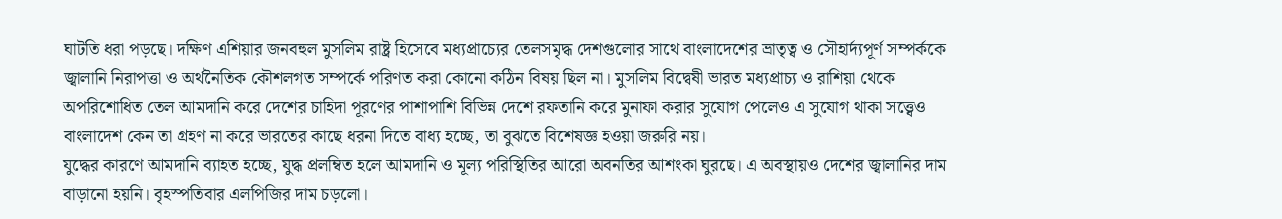ঘাটতি ধরা পড়ছে। দক্ষিণ এশিয়ার জনবহুল মুসলিম রাষ্ট্র হিসেবে মধ্যপ্রাচ্যের তেলসমৃদ্ধ দেশগুলোর সাথে বাংলাদেশের ভ্রাতৃত্ব ও সৌহার্দ্যপূর্ণ সম্পর্ককে জ্বালানি নিরাপত্তা ও অর্থনৈতিক কৌশলগত সম্পর্কে পরিণত করা কোনো কঠিন বিষয় ছিল না। মুসলিম বিদ্বেষী ভারত মধ্যপ্রাচ্য ও রাশিয়া থেকে অপরিশোধিত তেল আমদানি করে দেশের চাহিদা পূরণের পাশাপাশি বিভিন্ন দেশে রফতানি করে মুনাফা করার সুযোগ পেলেও এ সুযোগ থাকা সত্ত্বেও বাংলাদেশ কেন তা গ্রহণ না করে ভারতের কাছে ধরনা দিতে বাধ্য হচ্ছে, তা বুঝতে বিশেষজ্ঞ হওয়া জরুরি নয়।
যুদ্ধের কারণে আমদানি ব্যাহত হচ্ছে, যুদ্ধ প্রলম্বিত হলে আমদানি ও মূল্য পরিস্থিতির আরো অবনতির আশংকা ঘুরছে। এ অবস্থায়ও দেশের জ্বালানির দাম বাড়ানো হয়নি। বৃহস্পতিবার এলপিজির দাম চড়লো।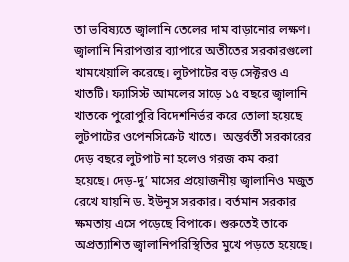তা ভবিষ্যতে জ্বালানি তেলের দাম বাড়ানোর লক্ষণ। জ্বালানি নিরাপত্তার ব্যাপারে অতীতের সরকারগুলো খামখেয়ালি করেছে। লুটপাটের বড় সেক্টরও এ খাতটি। ফ্যাসিস্ট আমলের সাড়ে ১৫ বছরে জ্বালানি খাতকে পুরোপুরি বিদেশনির্ভর করে তোলা হয়েছে লুটপাটের ওপেনসিক্রেট খাতে।  অন্তর্বর্তী সরকারের দেড় বছরে লুটপাট না হলেও গরজ কম করা হয়েছে। দেড়-দু’ মাসের প্রয়োজনীয় জ্বালানিও মজুত রেখে যায়নি ড. ইউনূস সরকার। বর্তমান সরকার ক্ষমতায় এসে পড়েছে বিপাকে। শুরুতেই তাকে অপ্রত্যাশিত জ্বালানিপরিস্থিতির মুখে পড়তে হয়েছে।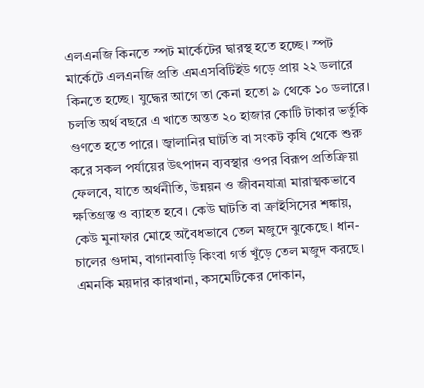এলএনজি কিনতে স্পট মার্কেটের দ্বারস্থ হতে হচ্ছে। স্পট মার্কেটে এলএনজি প্রতি এমএসবিটিইউ গড়ে প্রায় ২২ ডলারে কিনতে হচ্ছে। যুদ্ধের আগে তা কেনা হতো ৯ থেকে ১০ ডলারে। চলতি অর্থ বছরে এ খাতে অন্তত ২০ হাজার কোটি টাকার ভর্তুকি গুণতে হতে পারে। জ্বালানির ঘাটতি বা সংকট কৃষি থেকে শুরু করে সকল পর্যায়ের উৎপাদন ব্যবস্থার ওপর বিরূপ প্রতিক্রিয়া ফেলবে, যাতে অর্থনীতি, উন্নয়ন ও জীবনযাত্রা মারাত্মকভাবে ক্ষতিগ্রস্ত ও ব্যাহত হবে। কেউ ঘাটতি বা ক্রাইসিসের শঙ্কায়, কেউ মুনাফার মোহে অবৈধভাবে তেল মজুদে ঝুকেছে। ধান-চালের গুদাম, বাগানবাড়ি কিংবা গর্ত খুঁড়ে তেল মজুদ করছে। এমনকি ময়দার কারখানা, কসমেটিকের দোকান,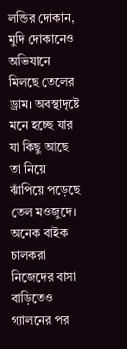লন্ডির দোকান, মুদি দোকানেও অভিযানে মিলছে তেলের ড্রাম। অবস্থাদৃষ্টে মনে হচ্ছে যার যা কিছু আছে তা নিয়ে ঝাঁপিয়ে পড়েছে তেল মওজুদে। অনেক বাইক চালকরা নিজেদের বাসা বাড়িতেও গ্যালনের পর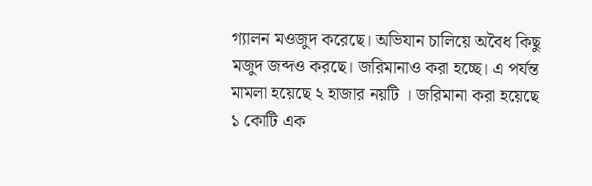গ্যালন মওজুদ করেছে। অভিযান চালিয়ে অবৈধ কিছু মজুদ জব্দও করছে। জরিমানাও করা হচ্ছে। এ পর্যন্ত মামলা হয়েছে ২ হাজার নয়টি । জরিমানা করা হয়েছে ১ কোটি এক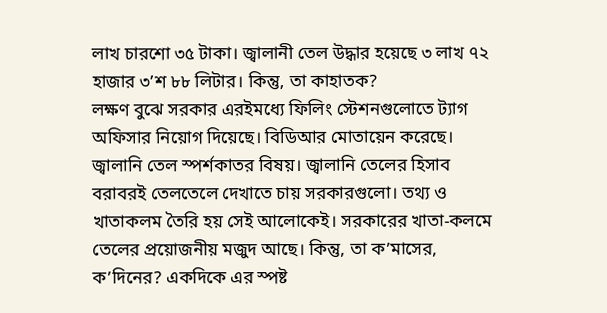লাখ চারশো ৩৫ টাকা। জ্বালানী তেল উদ্ধার হয়েছে ৩ লাখ ৭২ হাজার ৩’শ ৮৮ লিটার। কিন্তু, তা কাহাতক?
লক্ষণ বুঝে সরকার এরইমধ্যে ফিলিং স্টেশনগুলোতে ট্যাগ অফিসার নিয়োগ দিয়েছে। বিডিআর মোতায়েন করেছে। জ্বালানি তেল স্পর্শকাতর বিষয়। জ্বালানি তেলের হিসাব বরাবরই তেলতেলে দেখাতে চায় সরকারগুলো। তথ্য ও খাতাকলম তৈরি হয় সেই আলোকেই। সরকারের খাতা-কলমে তেলের প্রয়োজনীয় মজুদ আছে। কিন্তু, তা ক’মাসের, ক’দিনের? একদিকে এর স্পষ্ট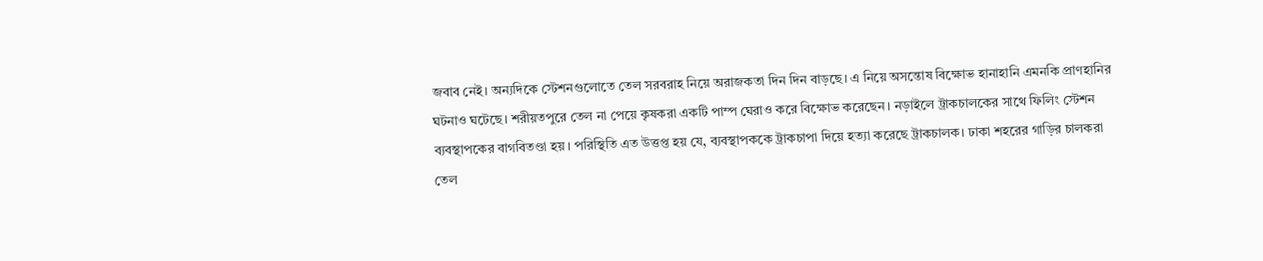জবাব নেই। অন্যদিকে স্টেশনগুলোতে তেল সরবরাহ নিয়ে অরাজকতা দিন দিন বাড়ছে। এ নিয়ে অসন্তোষ বিক্ষোভ হানাহানি এমনকি প্রাণহানির ঘটনাও ঘটেছে। শরীয়তপুরে তেল না পেয়ে কৃষকরা একটি পাম্প ঘেরাও করে বিক্ষোভ করেছেন। নড়াইলে ট্রাকচালকের সাথে ফিলিং স্টেশন ব্যবস্থাপকের বাগবিতণ্ডা হয়। পরিস্থিতি এত উত্তপ্ত হয় যে, ব্যবস্থাপককে ট্রাকচাপা দিয়ে হত্যা করেছে ট্রাকচালক। ঢাকা শহরের গাড়ির চালকরা তেল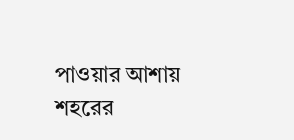পাওয়ার আশায় শহরের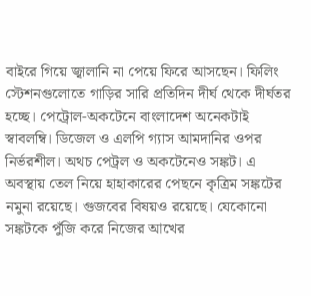বাইরে গিয়ে জ্বালানি না পেয়ে ফিরে আসছেন। ফিলিং স্টেশনগুলোতে গাড়ির সারি প্রতিদিন দীর্ঘ থেকে দীর্ঘতর হচ্ছে। পেট্রোল-অকটেনে বাংলাদেশ অনেকটাই স্বাবলম্বি। ডিজেল ও এলপি গ্যাস আমদানির ওপর নির্ভরশীল। অথচ পেট্রল ও অকটেনেও সঙ্কট। এ অবস্থায় তেল নিয়ে হাহাকারের পেছনে কৃত্রিম সঙ্কটের নমুনা রয়েছে। গুজবের বিষয়ও রয়েছে। যেকোনো সঙ্কটকে পুঁজি করে নিজের আখের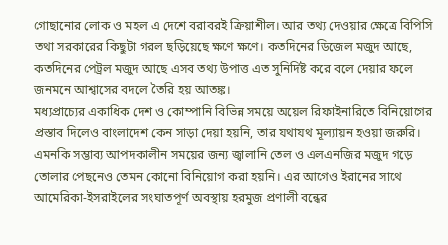গোছানোর লোক ও মহল এ দেশে বরাবরই ক্রিয়াশীল। আর তথ্য দেওয়ার ক্ষেত্রে বিপিসি তথা সরকারের কিছুটা গরল ছড়িয়েছে ক্ষণে ক্ষণে। কতদিনের ডিজেল মজুদ আছে, কতদিনের পেট্রল মজুদ আছে এসব তথ্য উপাত্ত এত সুনির্দিষ্ট করে বলে দেয়ার ফলে জনমনে আশ্বাসের বদলে তৈরি হয় আতঙ্ক।
মধ্যপ্রাচ্যের একাধিক দেশ ও কোম্পানি বিভিন্ন সময়ে অয়েল রিফাইনারিতে বিনিয়োগের প্রস্তাব দিলেও বাংলাদেশ কেন সাড়া দেয়া হয়নি, তার যথাযথ মূল্যায়ন হওয়া জরুরি। এমনকি সম্ভাব্য আপদকালীন সময়ের জন্য জ্বালানি তেল ও এলএনজির মজুদ গড়ে তোলার পেছনেও তেমন কোনো বিনিয়োগ করা হয়নি। এর আগেও ইরানের সাথে আমেরিকা-ইসরাইলের সংঘাতপূর্ণ অবস্থায় হরমুজ প্রণালী বন্ধের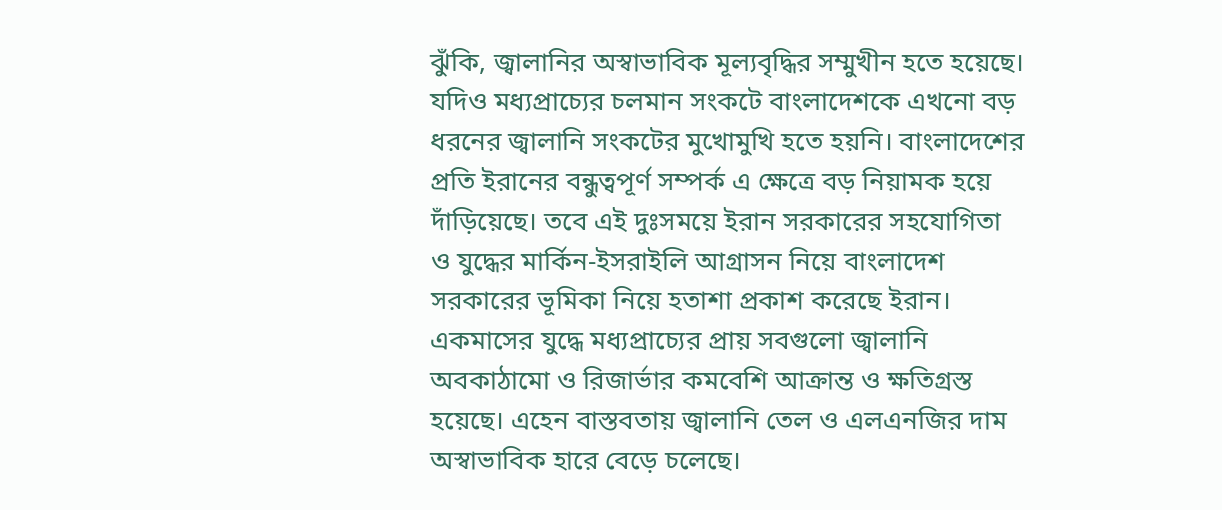ঝুঁকি, জ্বালানির অস্বাভাবিক মূল্যবৃদ্ধির সম্মুখীন হতে হয়েছে। যদিও মধ্যপ্রাচ্যের চলমান সংকটে বাংলাদেশকে এখনো বড় ধরনের জ্বালানি সংকটের মুখোমুখি হতে হয়নি। বাংলাদেশের প্রতি ইরানের বন্ধুত্বপূর্ণ সম্পর্ক এ ক্ষেত্রে বড় নিয়ামক হয়ে দাঁড়িয়েছে। তবে এই দুঃসময়ে ইরান সরকারের সহযোগিতা ও যুদ্ধের মার্কিন-ইসরাইলি আগ্রাসন নিয়ে বাংলাদেশ সরকারের ভূমিকা নিয়ে হতাশা প্রকাশ করেছে ইরান। একমাসের যুদ্ধে মধ্যপ্রাচ্যের প্রায় সবগুলো জ্বালানি অবকাঠামো ও রিজার্ভার কমবেশি আক্রান্ত ও ক্ষতিগ্রস্ত হয়েছে। এহেন বাস্তবতায় জ্বালানি তেল ও এলএনজির দাম অস্বাভাবিক হারে বেড়ে চলেছে।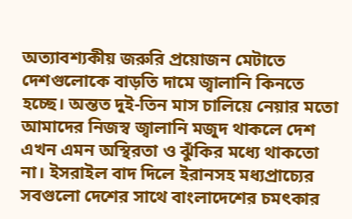অত্যাবশ্যকীয় জরুরি প্রয়োজন মেটাতে দেশগুলোকে বাড়তি দামে জ্বালানি কিনতে হচ্ছে। অন্তত দুই-তিন মাস চালিয়ে নেয়ার মতো আমাদের নিজস্ব জ্বালানি মজুদ থাকলে দেশ এখন এমন অস্থিরতা ও ঝুঁকির মধ্যে থাকতো না। ইসরাইল বাদ দিলে ইরানসহ মধ্যপ্রাচ্যের সবগুলো দেশের সাথে বাংলাদেশের চমৎকার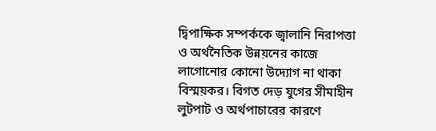দ্বিপাক্ষিক সম্পর্ককে জ্বালানি নিরাপত্তা ও অর্থনৈতিক উন্নয়নের কাজে লাগোনোর কোনো উদ্যোগ না থাকা বিস্ময়কর। বিগত দেড় যুগের সীমাহীন লুটপাট ও অর্থপাচারের কারণে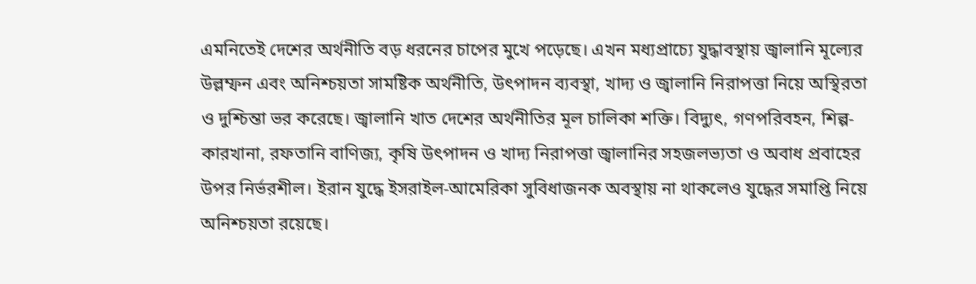এমনিতেই দেশের অর্থনীতি বড় ধরনের চাপের মুখে পড়েছে। এখন মধ্যপ্রাচ্যে যুদ্ধাবস্থায় জ্বালানি মূল্যের উল্লম্ফন এবং অনিশ্চয়তা সামষ্টিক অর্থনীতি, উৎপাদন ব্যবস্থা, খাদ্য ও জ্বালানি নিরাপত্তা নিয়ে অস্থিরতা ও দুশ্চিন্তা ভর করেছে। জ্বালানি খাত দেশের অর্থনীতির মূল চালিকা শক্তি। বিদ্যুৎ, গণপরিবহন, শিল্প-কারখানা, রফতানি বাণিজ্য, কৃষি উৎপাদন ও খাদ্য নিরাপত্তা জ্বালানির সহজলভ্যতা ও অবাধ প্রবাহের উপর নির্ভরশীল। ইরান যুদ্ধে ইসরাইল-আমেরিকা সুবিধাজনক অবস্থায় না থাকলেও যুদ্ধের সমাপ্তি নিয়ে অনিশ্চয়তা রয়েছে।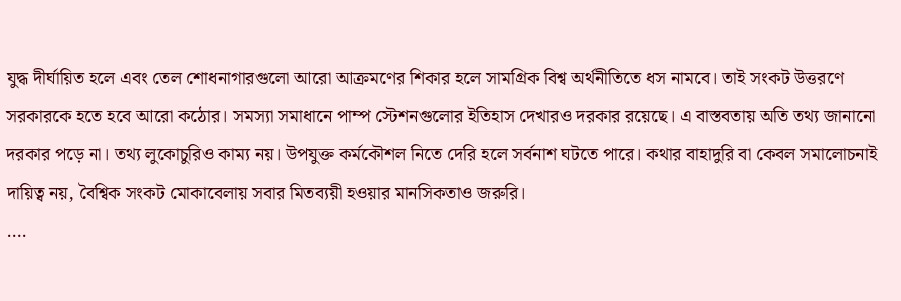যুদ্ধ দীর্ঘায়িত হলে এবং তেল শোধনাগারগুলো আরো আক্রমণের শিকার হলে সামগ্রিক বিশ্ব অর্থনীতিতে ধস নামবে। তাই সংকট উত্তরণে সরকারকে হতে হবে আরো কঠোর। সমস্যা সমাধানে পাম্প স্টেশনগুলোর ইতিহাস দেখারও দরকার রয়েছে। এ বাস্তবতায় অতি তথ্য জানানো দরকার পড়ে না। তথ্য লুকোচুরিও কাম্য নয়। উপযুক্ত কর্মকৌশল নিতে দেরি হলে সর্বনাশ ঘটতে পারে। কথার বাহাদুরি বা কেবল সমালোচনাই দায়িত্ব নয়, বৈশ্বিক সংকট মোকাবেলায় সবার মিতব্যয়ী হওয়ার মানসিকতাও জরুরি।
….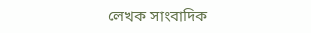লেখক সাংবাদিক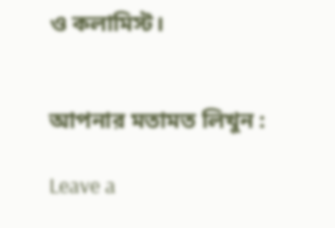ও কলামিস্ট।


আপনার মতামত লিখুন :

Leave a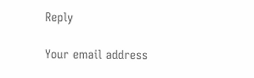Reply

Your email address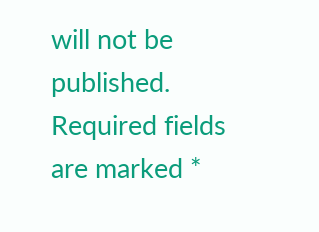will not be published. Required fields are marked *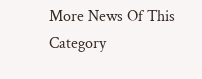More News Of This Category